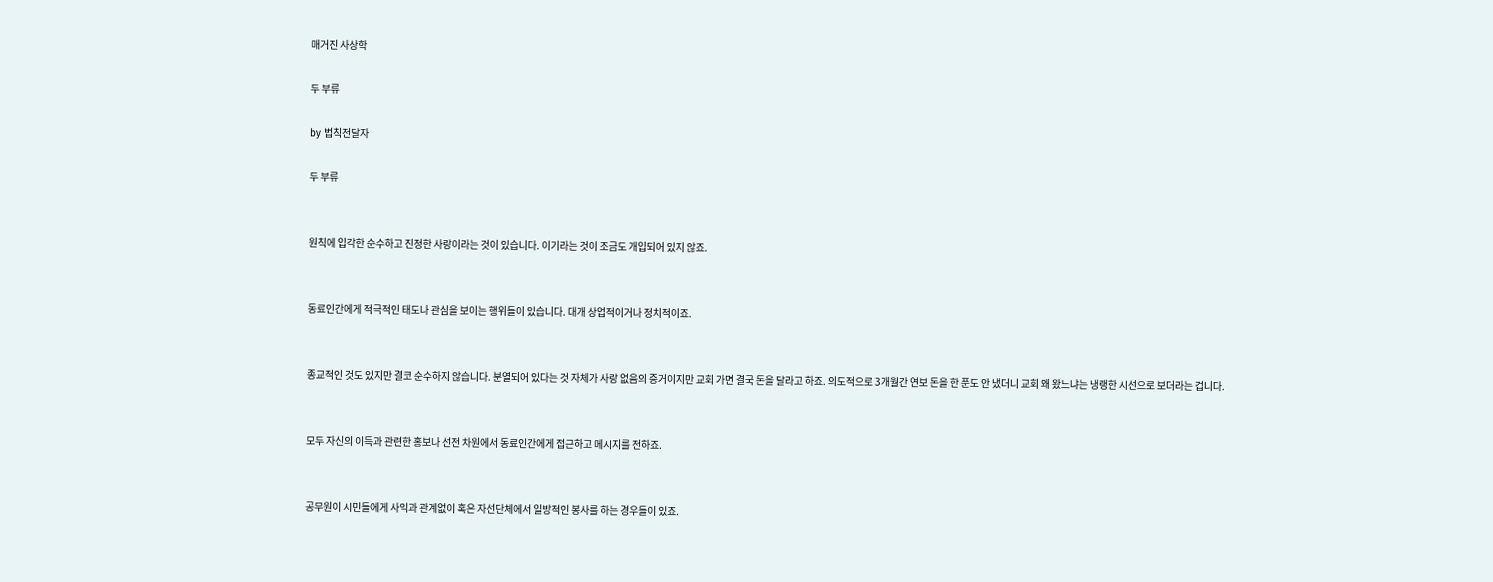매거진 사상학

두 부류

by 법칙전달자

두 부류


원칙에 입각한 순수하고 진정한 사랑이라는 것이 있습니다. 이기라는 것이 조금도 개입되어 있지 않죠.


동료인간에게 적극적인 태도나 관심을 보이는 행위들이 있습니다. 대개 상업적이거나 정치적이죠.


종교적인 것도 있지만 결코 순수하지 않습니다. 분열되어 있다는 것 자체가 사랑 없음의 증거이지만 교회 가면 결국 돈을 달라고 하죠. 의도적으로 3개월간 연보 돈을 한 푼도 안 냈더니 교회 왜 왔느냐는 냉랭한 시선으로 보더라는 겁니다.


모두 자신의 이득과 관련한 홍보나 선전 차원에서 동료인간에게 접근하고 메시지를 전하죠.


공무원이 시민들에게 사익과 관계없이 혹은 자선단체에서 일방적인 봉사를 하는 경우들이 있죠.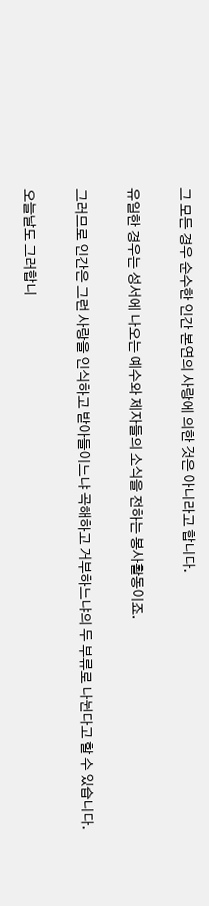그 모든 경우 순수한 인간 본연의 사랑에 의한 것은 아니라고 합니다.


유일한 경우는 성서에 나오는 예수와 제자들의 소식을 전하는 봉사활동이죠.


그러므로 인간은 그런 사랑을 인식하고 받아들이느냐 곡해하고 거부하느냐의 두 부류로 나뉜다고 할 수 있습니다.


오늘날도 그러합니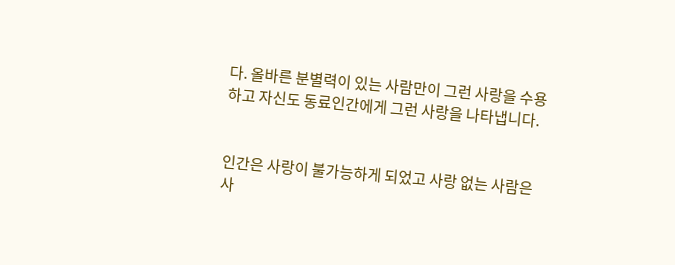다. 올바른 분별력이 있는 사람만이 그런 사랑을 수용하고 자신도 동료인간에게 그런 사랑을 나타냅니다.


인간은 사랑이 불가능하게 되었고 사랑 없는 사람은 사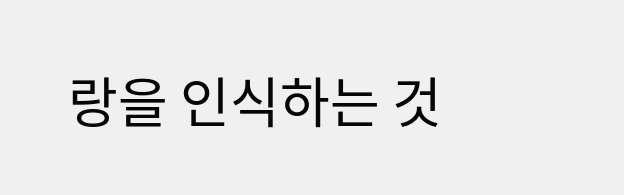랑을 인식하는 것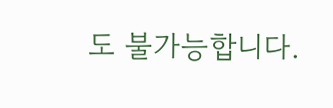도 불가능합니다.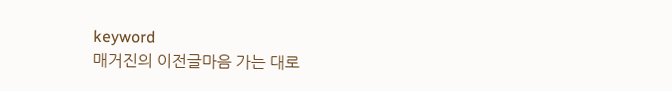keyword
매거진의 이전글마음 가는 대로